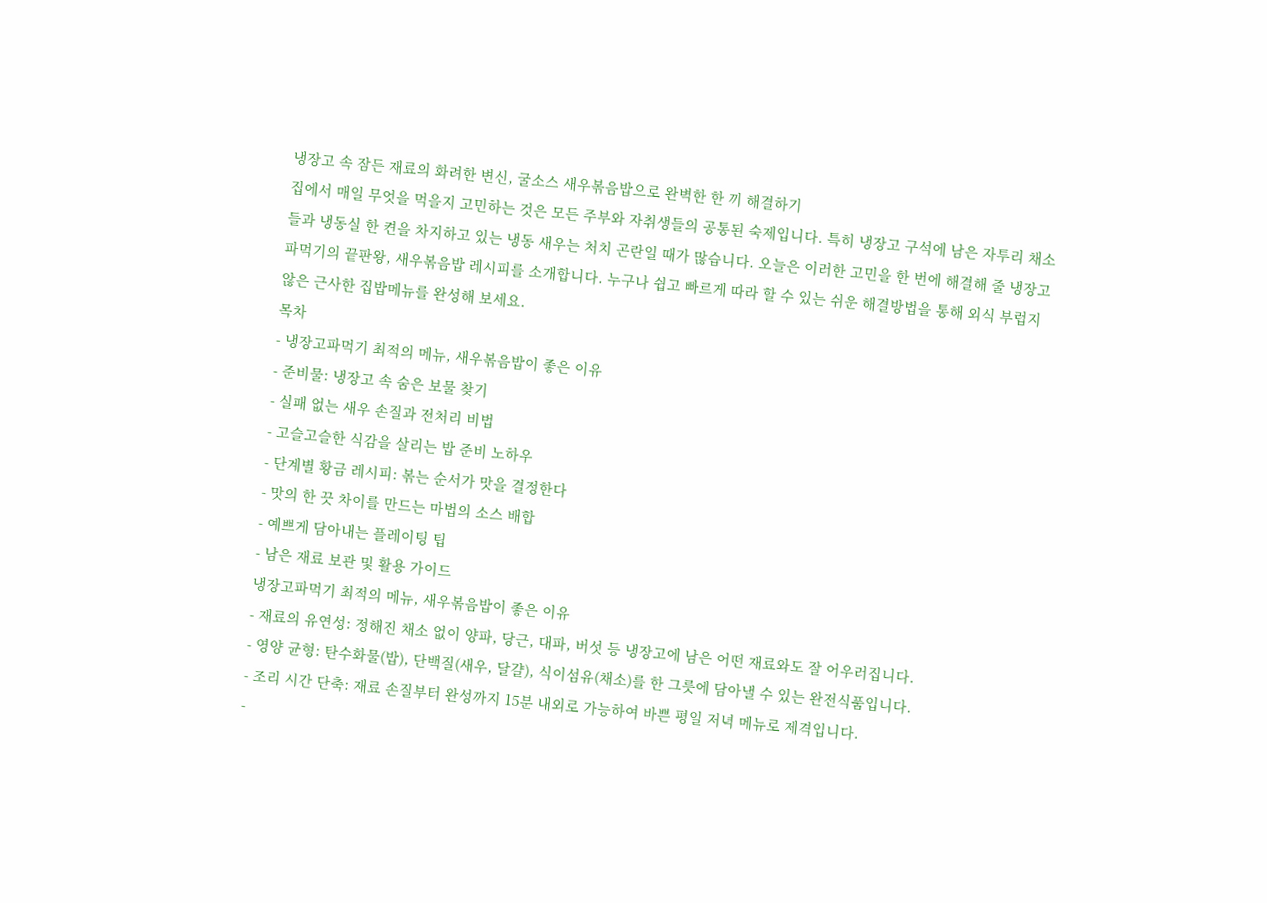냉장고 속 잠든 재료의 화려한 변신, 굴소스 새우볶음밥으로 완벽한 한 끼 해결하기
집에서 매일 무엇을 먹을지 고민하는 것은 모든 주부와 자취생들의 공통된 숙제입니다. 특히 냉장고 구석에 남은 자투리 채소들과 냉동실 한 켠을 차지하고 있는 냉동 새우는 처치 곤란일 때가 많습니다. 오늘은 이러한 고민을 한 번에 해결해 줄 냉장고파먹기의 끝판왕, 새우볶음밥 레시피를 소개합니다. 누구나 쉽고 빠르게 따라 할 수 있는 쉬운 해결방법을 통해 외식 부럽지 않은 근사한 집밥메뉴를 완성해 보세요.
목차
- 냉장고파먹기 최적의 메뉴, 새우볶음밥이 좋은 이유
- 준비물: 냉장고 속 숨은 보물 찾기
- 실패 없는 새우 손질과 전처리 비법
- 고슬고슬한 식감을 살리는 밥 준비 노하우
- 단계별 황금 레시피: 볶는 순서가 맛을 결정한다
- 맛의 한 끗 차이를 만드는 마법의 소스 배합
- 예쁘게 담아내는 플레이팅 팁
- 남은 재료 보관 및 활용 가이드
냉장고파먹기 최적의 메뉴, 새우볶음밥이 좋은 이유
- 재료의 유연성: 정해진 채소 없이 양파, 당근, 대파, 버섯 등 냉장고에 남은 어떤 재료와도 잘 어우러집니다.
- 영양 균형: 탄수화물(밥), 단백질(새우, 달걀), 식이섬유(채소)를 한 그릇에 담아낼 수 있는 완전식품입니다.
- 조리 시간 단축: 재료 손질부터 완성까지 15분 내외로 가능하여 바쁜 평일 저녁 메뉴로 제격입니다.
-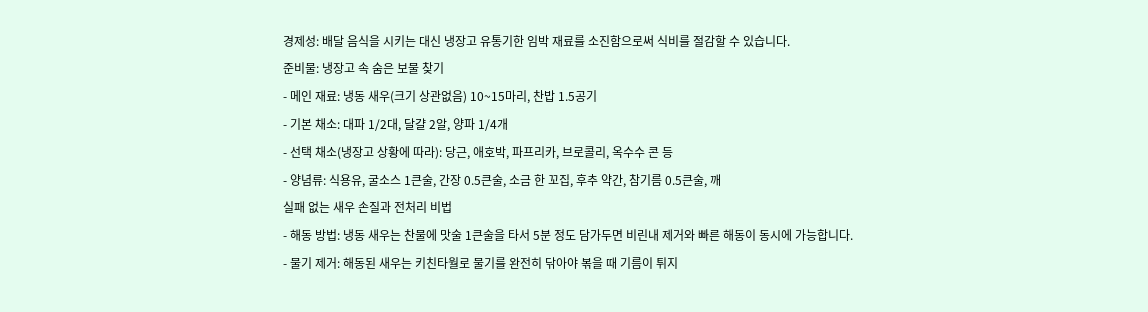경제성: 배달 음식을 시키는 대신 냉장고 유통기한 임박 재료를 소진함으로써 식비를 절감할 수 있습니다.
준비물: 냉장고 속 숨은 보물 찾기
- 메인 재료: 냉동 새우(크기 상관없음) 10~15마리, 찬밥 1.5공기
- 기본 채소: 대파 1/2대, 달걀 2알, 양파 1/4개
- 선택 채소(냉장고 상황에 따라): 당근, 애호박, 파프리카, 브로콜리, 옥수수 콘 등
- 양념류: 식용유, 굴소스 1큰술, 간장 0.5큰술, 소금 한 꼬집, 후추 약간, 참기름 0.5큰술, 깨
실패 없는 새우 손질과 전처리 비법
- 해동 방법: 냉동 새우는 찬물에 맛술 1큰술을 타서 5분 정도 담가두면 비린내 제거와 빠른 해동이 동시에 가능합니다.
- 물기 제거: 해동된 새우는 키친타월로 물기를 완전히 닦아야 볶을 때 기름이 튀지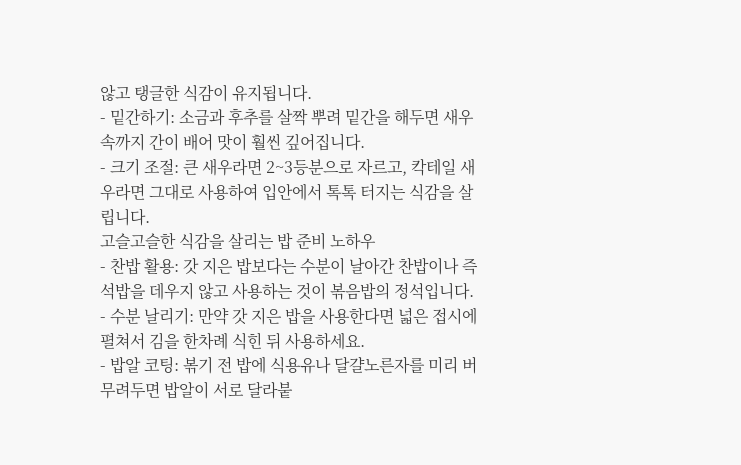않고 탱글한 식감이 유지됩니다.
- 밑간하기: 소금과 후추를 살짝 뿌려 밑간을 해두면 새우 속까지 간이 배어 맛이 훨씬 깊어집니다.
- 크기 조절: 큰 새우라면 2~3등분으로 자르고, 칵테일 새우라면 그대로 사용하여 입안에서 톡톡 터지는 식감을 살립니다.
고슬고슬한 식감을 살리는 밥 준비 노하우
- 찬밥 활용: 갓 지은 밥보다는 수분이 날아간 찬밥이나 즉석밥을 데우지 않고 사용하는 것이 볶음밥의 정석입니다.
- 수분 날리기: 만약 갓 지은 밥을 사용한다면 넓은 접시에 펼쳐서 김을 한차례 식힌 뒤 사용하세요.
- 밥알 코팅: 볶기 전 밥에 식용유나 달걀노른자를 미리 버무려두면 밥알이 서로 달라붙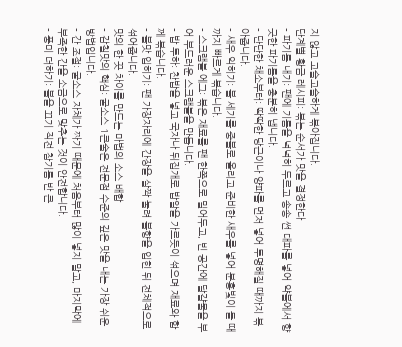지 않고 고슬고슬하게 볶아집니다.
단계별 황금 레시피: 볶는 순서가 맛을 결정한다
- 파기름 내기: 팬에 기름을 넉넉히 두르고 송송 썬 대파를 넣어 약불에서 향긋한 파기름을 충분히 냅니다.
- 단단한 채소부터: 딱딱한 당근이나 양파를 먼저 넣어 투명해질 때까지 볶아줍니다.
- 새우 익히기: 불 세기를 중불로 올리고 준비한 새우를 넣어 분홍빛이 돌 때까지 빠르게 볶습니다.
- 스크램블 에그: 볶은 재료를 팬 한쪽으로 밀어두고, 빈 공간에 달걀물을 부어 부드러운 스크램블을 만듭니다.
- 밥 투하: 찬밥을 넣고 국자나 뒤집개로 밥알을 가르듯이 섞으며 재료와 함께 볶습니다.
- 불맛 입히기: 팬 가장자리에 간장을 살짝 눌려 불향을 입힌 뒤 전체적으로 섞어줍니다.
맛의 한 끗 차이를 만드는 마법의 소스 배합
- 감칠맛의 핵심: 굴소스 1큰술은 전문점 수준의 깊은 맛을 내는 가장 쉬운 방법입니다.
- 간 조절: 굴소스 자체가 짜기 때문에 처음부터 많이 넣지 말고, 마지막에 부족한 간을 소금으로 맞추는 것이 안전합니다.
- 풍미 더하기: 불을 끄기 직전 참기름 반 큰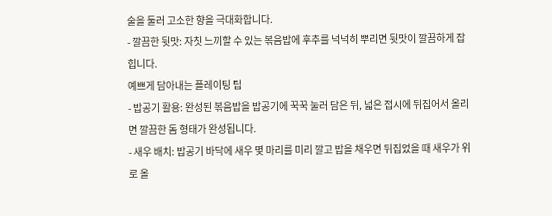술을 둘러 고소한 향을 극대화합니다.
- 깔끔한 뒷맛: 자칫 느끼할 수 있는 볶음밥에 후추를 넉넉히 뿌리면 뒷맛이 깔끔하게 잡힙니다.
예쁘게 담아내는 플레이팅 팁
- 밥공기 활용: 완성된 볶음밥을 밥공기에 꾹꾹 눌러 담은 뒤, 넓은 접시에 뒤집어서 올리면 깔끔한 돔 형태가 완성됩니다.
- 새우 배치: 밥공기 바닥에 새우 몇 마리를 미리 깔고 밥을 채우면 뒤집었을 때 새우가 위로 올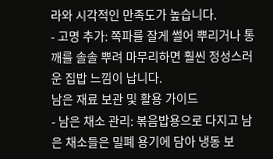라와 시각적인 만족도가 높습니다.
- 고명 추가: 쪽파를 잘게 썰어 뿌리거나 통깨를 솔솔 뿌려 마무리하면 훨씬 정성스러운 집밥 느낌이 납니다.
남은 재료 보관 및 활용 가이드
- 남은 채소 관리: 볶음밥용으로 다지고 남은 채소들은 밀폐 용기에 담아 냉동 보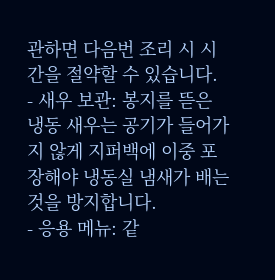관하면 다음번 조리 시 시간을 절약할 수 있습니다.
- 새우 보관: 봉지를 뜯은 냉동 새우는 공기가 들어가지 않게 지퍼백에 이중 포장해야 냉동실 냄새가 배는 것을 방지합니다.
- 응용 메뉴: 같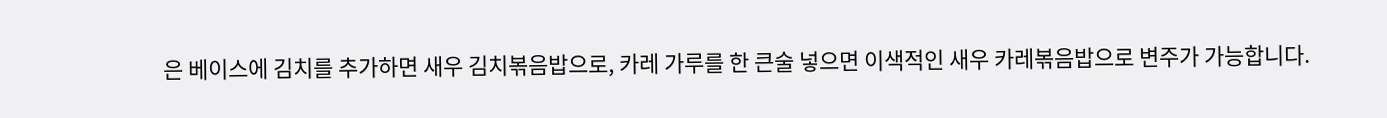은 베이스에 김치를 추가하면 새우 김치볶음밥으로, 카레 가루를 한 큰술 넣으면 이색적인 새우 카레볶음밥으로 변주가 가능합니다.